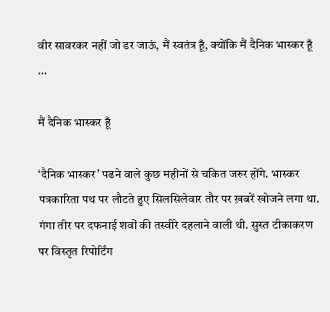वीर सावरकर नहीं जो डर जाऊं, मैं स्वतंत्र हूँ, क्योंकि मैं दैनिक भास्कर हूँ …

मैं दैनिक भास्कर हूँ

‘दैनिक भास्कर’ पढने वाले कुछ महीनों से चकित जरुर होंगे. भास्कर पत्रकारिता पथ पर लौटते हुए सिलसिलेवार तौर पर ख़बरें खोजने लगा था. गंगा तीर पर दफनाई शवों की तस्वीरे दहलाने वाली थी. सुस्त टीकाकरण पर विस्तृत रिपोर्टिंग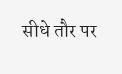सीधे तौर पर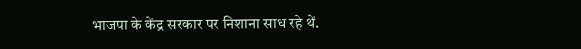भाजपा के केंद्र सरकार पर निशाना साध रहे थें.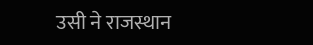उसी ने राजस्थान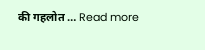की गहलोत … Read more